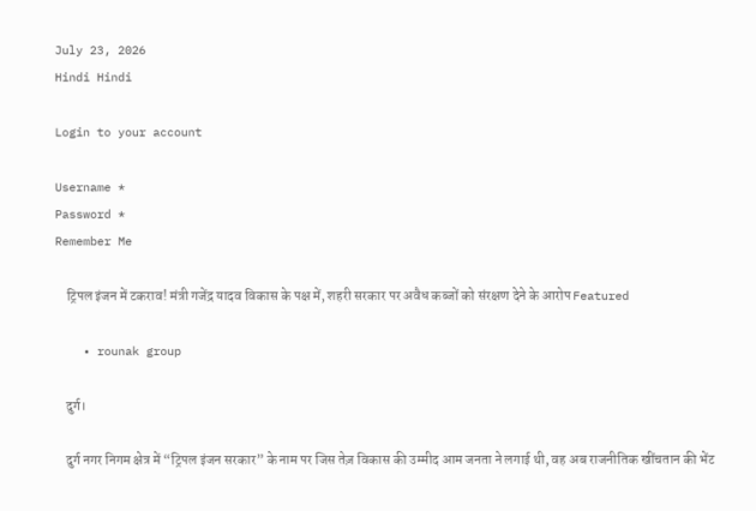July 23, 2026
Hindi Hindi

Login to your account

Username *
Password *
Remember Me

    ट्रिपल इंजन में टकराव! मंत्री गजेंद्र यादव विकास के पक्ष में, शहरी सरकार पर अवैध कब्जों को संरक्षण देने के आरोप Featured

    • rounak group

    दुर्ग।

    दुर्ग नगर निगम क्षेत्र में “ट्रिपल इंजन सरकार” के नाम पर जिस तेज़ विकास की उम्मीद आम जनता ने लगाई थी, वह अब राजनीतिक खींचतान की भेंट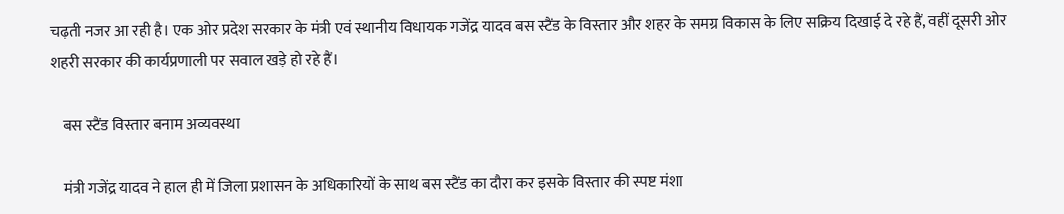चढ़ती नजर आ रही है। एक ओर प्रदेश सरकार के मंत्री एवं स्थानीय विधायक गजेंद्र यादव बस स्टैंड के विस्तार और शहर के समग्र विकास के लिए सक्रिय दिखाई दे रहे हैं, वहीं दूसरी ओर शहरी सरकार की कार्यप्रणाली पर सवाल खड़े हो रहे हैं।

    बस स्टैंड विस्तार बनाम अव्यवस्था

    मंत्री गजेंद्र यादव ने हाल ही में जिला प्रशासन के अधिकारियों के साथ बस स्टैंड का दौरा कर इसके विस्तार की स्पष्ट मंशा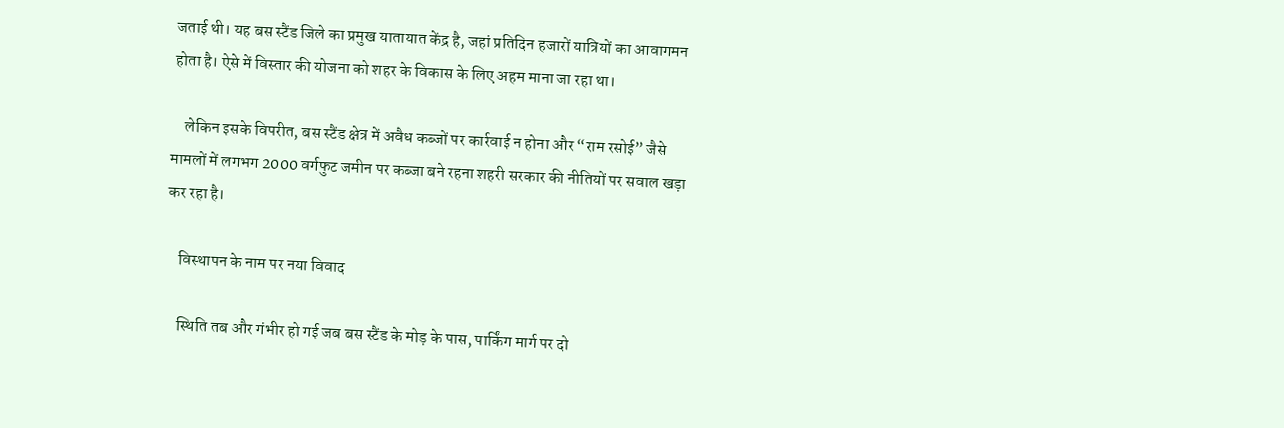जताई थी। यह बस स्टैंड जिले का प्रमुख यातायात केंद्र है, जहां प्रतिदिन हजारों यात्रियों का आवागमन होता है। ऐसे में विस्तार की योजना को शहर के विकास के लिए अहम माना जा रहा था।

    लेकिन इसके विपरीत, बस स्टैंड क्षेत्र में अवैध कब्जों पर कार्रवाई न होना और “राम रसोई” जैसे मामलों में लगभग 2000 वर्गफुट जमीन पर कब्जा बने रहना शहरी सरकार की नीतियों पर सवाल खड़ा कर रहा है।

    विस्थापन के नाम पर नया विवाद

    स्थिति तब और गंभीर हो गई जब बस स्टैंड के मोड़ के पास, पार्किंग मार्ग पर दो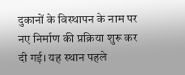दुकानों के विस्थापन के नाम पर नए निर्माण की प्रक्रिया शुरू कर दी गई। यह स्थान पहले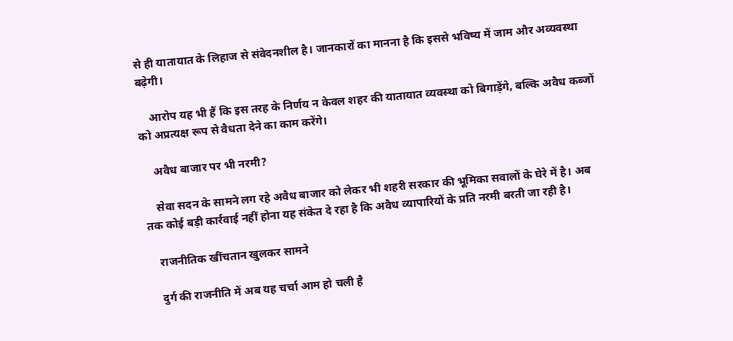से ही यातायात के लिहाज से संवेदनशील है। जानकारों का मानना है कि इससे भविष्य में जाम और अव्यवस्था बढ़ेगी।

    आरोप यह भी हैं कि इस तरह के निर्णय न केवल शहर की यातायात व्यवस्था को बिगाड़ेंगे, बल्कि अवैध कब्जों को अप्रत्यक्ष रूप से वैधता देने का काम करेंगे।

    अवैध बाजार पर भी नरमी?

    सेवा सदन के सामने लग रहे अवैध बाजार को लेकर भी शहरी सरकार की भूमिका सवालों के घेरे में है। अब तक कोई बड़ी कार्रवाई नहीं होना यह संकेत दे रहा है कि अवैध व्यापारियों के प्रति नरमी बरती जा रही है।

    राजनीतिक खींचतान खुलकर सामने

    दुर्ग की राजनीति में अब यह चर्चा आम हो चली है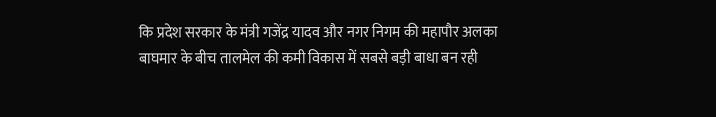कि प्रदेश सरकार के मंत्री गजेंद्र यादव और नगर निगम की महापौर अलका बाघमार के बीच तालमेल की कमी विकास में सबसे बड़ी बाधा बन रही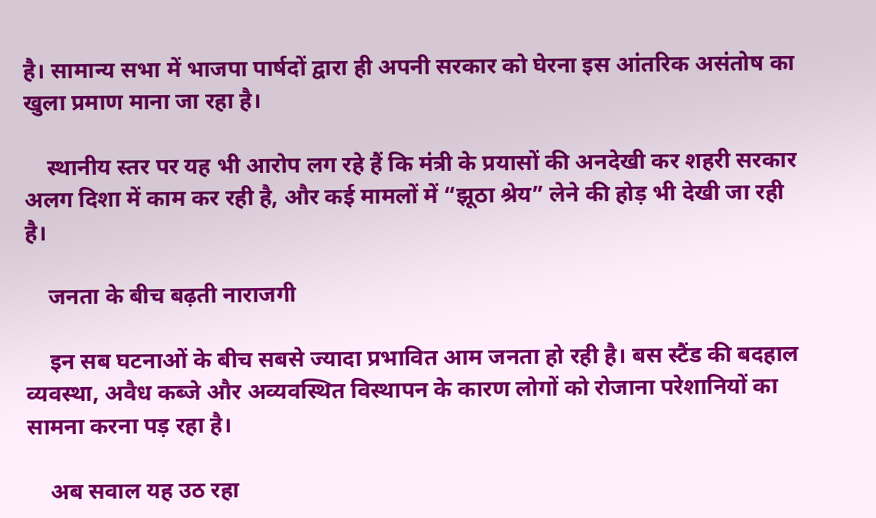है। सामान्य सभा में भाजपा पार्षदों द्वारा ही अपनी सरकार को घेरना इस आंतरिक असंतोष का खुला प्रमाण माना जा रहा है।

    स्थानीय स्तर पर यह भी आरोप लग रहे हैं कि मंत्री के प्रयासों की अनदेखी कर शहरी सरकार अलग दिशा में काम कर रही है, और कई मामलों में “झूठा श्रेय” लेने की होड़ भी देखी जा रही है।

    जनता के बीच बढ़ती नाराजगी

    इन सब घटनाओं के बीच सबसे ज्यादा प्रभावित आम जनता हो रही है। बस स्टैंड की बदहाल व्यवस्था, अवैध कब्जे और अव्यवस्थित विस्थापन के कारण लोगों को रोजाना परेशानियों का सामना करना पड़ रहा है।

    अब सवाल यह उठ रहा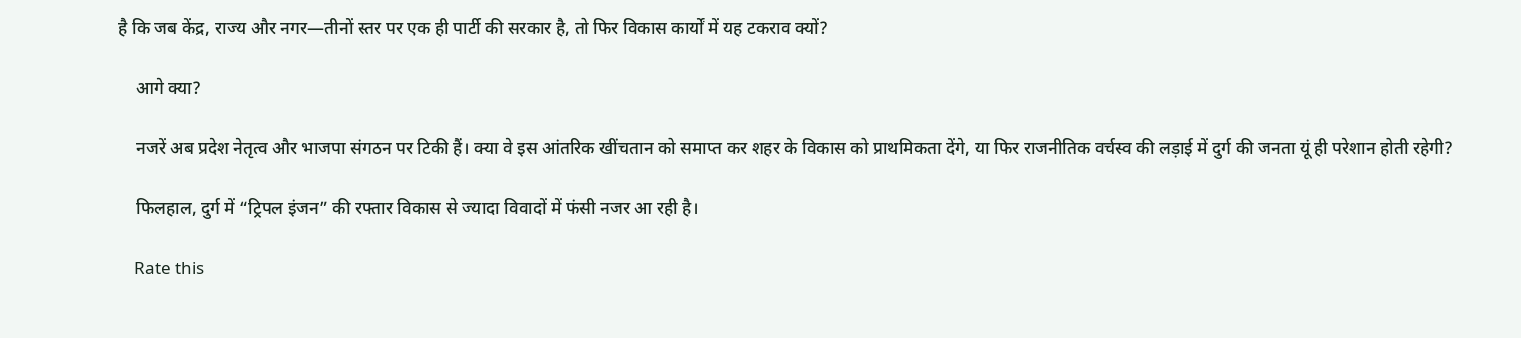है कि जब केंद्र, राज्य और नगर—तीनों स्तर पर एक ही पार्टी की सरकार है, तो फिर विकास कार्यों में यह टकराव क्यों?

    आगे क्या?

    नजरें अब प्रदेश नेतृत्व और भाजपा संगठन पर टिकी हैं। क्या वे इस आंतरिक खींचतान को समाप्त कर शहर के विकास को प्राथमिकता देंगे, या फिर राजनीतिक वर्चस्व की लड़ाई में दुर्ग की जनता यूं ही परेशान होती रहेगी?

    फिलहाल, दुर्ग में “ट्रिपल इंजन” की रफ्तार विकास से ज्यादा विवादों में फंसी नजर आ रही है।

    Rate this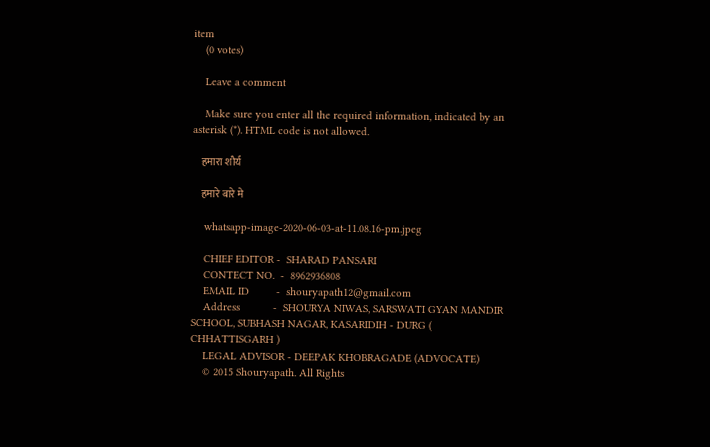item
    (0 votes)

    Leave a comment

    Make sure you enter all the required information, indicated by an asterisk (*). HTML code is not allowed.

    हमारा शौर्य

    हमारे बारे मे

    whatsapp-image-2020-06-03-at-11.08.16-pm.jpeg

    CHIEF EDITOR -  SHARAD PANSARI
    CONTECT NO.  -  8962936808
    EMAIL ID         -  shouryapath12@gmail.com
    Address           -  SHOURYA NIWAS, SARSWATI GYAN MANDIR SCHOOL, SUBHASH NAGAR, KASARIDIH - DURG ( CHHATTISGARH )
    LEGAL ADVISOR - DEEPAK KHOBRAGADE (ADVOCATE)
    © 2015 Shouryapath. All Rights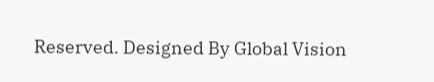Reserved. Designed By Global Vision